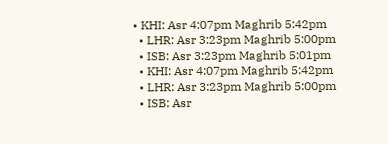• KHI: Asr 4:07pm Maghrib 5:42pm
  • LHR: Asr 3:23pm Maghrib 5:00pm
  • ISB: Asr 3:23pm Maghrib 5:01pm
  • KHI: Asr 4:07pm Maghrib 5:42pm
  • LHR: Asr 3:23pm Maghrib 5:00pm
  • ISB: Asr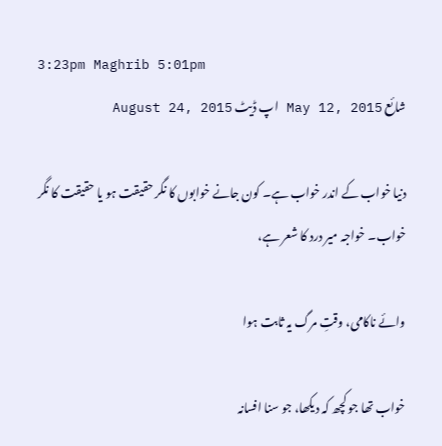3:23pm Maghrib 5:01pm
شائع May 12, 2015 اپ ڈیٹ August 24, 2015

دنیا خواب کے اندر خواب ہے۔ کون جانے خوابوں کا نگر حقیقت ہو یا حقیقت کا نگر خواب۔ خواجہ میر درد کا شعر ہے،

وائے ناکامی، وقتِ مرگ یہ ثابت ہوا

خواب تھا جو کچھ کہ دیکھا، جو سنا افسانہ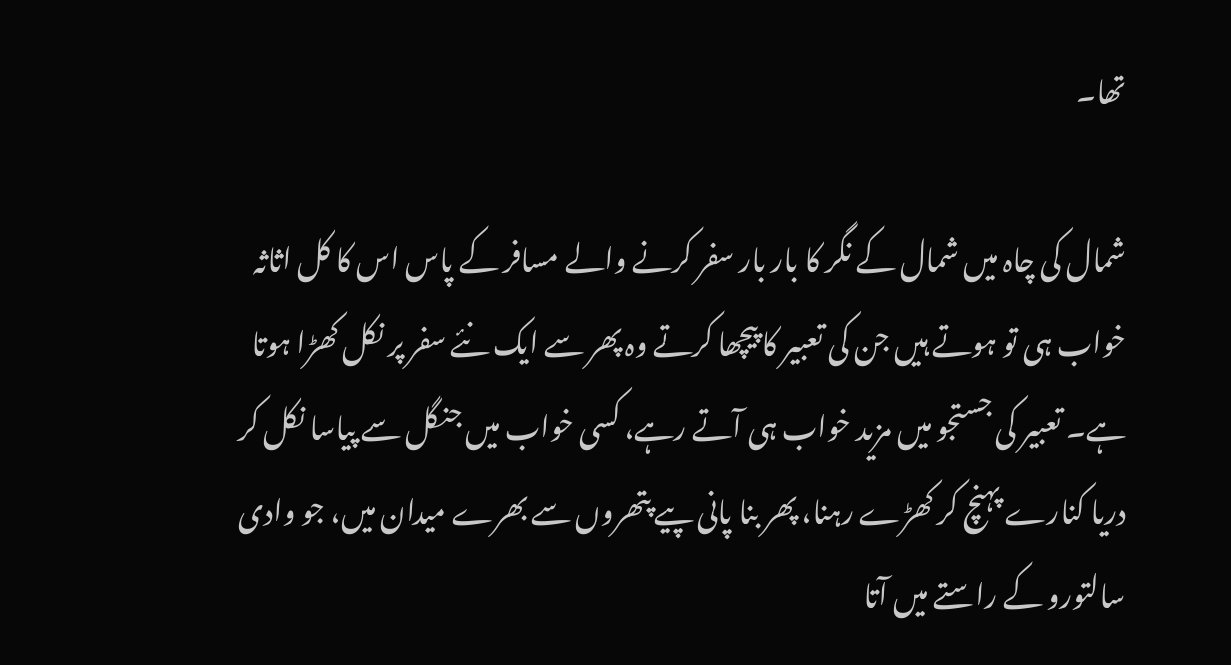تھا۔

شمال کی چاہ میں شمال کے نگر کا بار بار سفر کرنے والے مسافر کے پاس اس کا کل اثاثہ خواب ہی تو ہوتے ہیں جن کی تعبیر کا پیچھا کرتے وہ پھر سے ایک نئے سفر پر نکل کھڑا ہوتا ہے۔ تعبیر کی جستجو میں مزید خواب ہی آتے رہے، کسی خواب میں جنگل سے پیاسا نکل کر دریا کنارے پہنچ کر کھڑے رہنا، پھر بنا پانی پیے پتھروں سے بھرے میدان میں، جو وادی سالتورو کے راستے میں آتا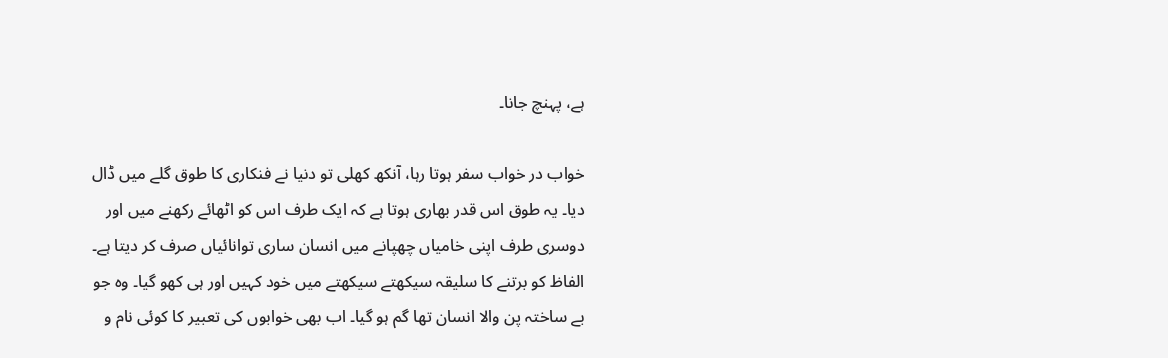ہے، پہنچ جانا۔

خواب در خواب سفر ہوتا رہا، آنکھ کھلی تو دنیا نے فنکاری کا طوق گلے میں ڈال دیا۔ یہ طوق اس قدر بھاری ہوتا ہے کہ ایک طرف اس کو اٹھائے رکھنے میں اور دوسری طرف اپنی خامیاں چھپانے میں انسان ساری توانائیاں صرف کر دیتا ہے۔ الفاظ کو برتنے کا سلیقہ سیکھتے سیکھتے میں خود کہیں اور ہی کھو گیا۔ وہ جو بے ساختہ پن والا انسان تھا گم ہو گیا۔ اب بھی خوابوں کی تعبیر کا کوئی نام و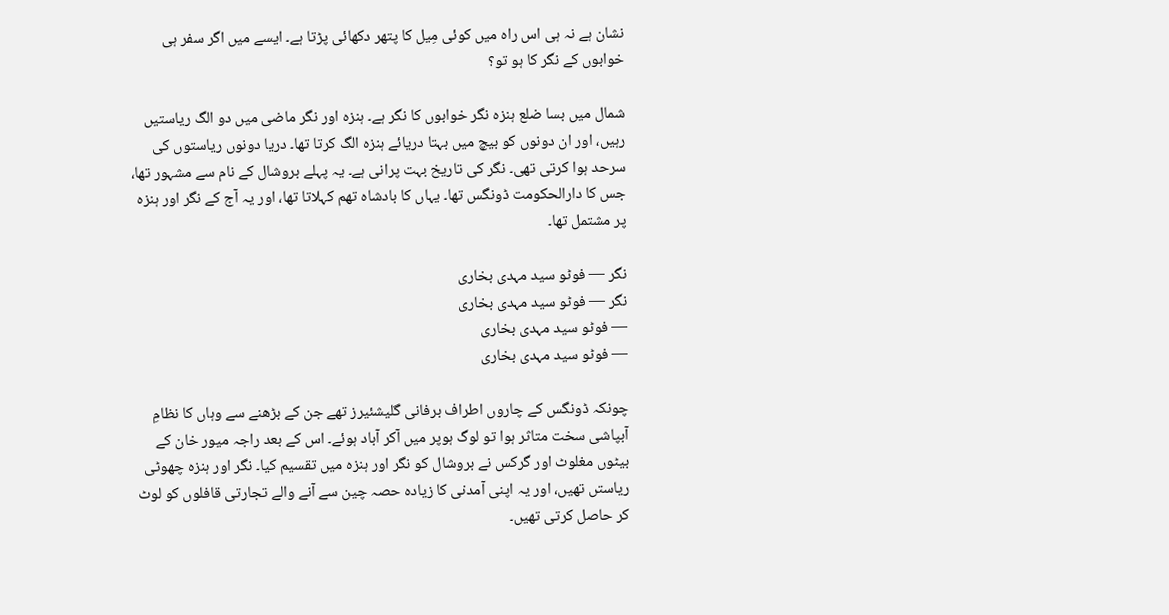نشان ہے نہ ہی اس راہ میں کوئی مِیل کا پتھر دکھائی پڑتا ہے۔ ایسے میں اگر سفر ہی خوابوں کے نگر کا ہو تو؟

شمال میں بسا ضلع ہنزہ نگر خوابوں کا نگر ہے۔ ہنزہ اور نگر ماضی میں دو الگ ریاستیں رہیں، اور ان دونوں کو بیچ میں بہتا دریائے ہنزہ الگ کرتا تھا۔ دریا دونوں ریاستوں کی سرحد ہوا کرتی تھی۔ نگر کی تاریخ بہت پرانی ہے۔ یہ پہلے بروشال کے نام سے مشہور تھا، جس کا دارالحکومت ڈونگس تھا۔ یہاں کا بادشاہ تھم کہلاتا تھا، اور یہ آج کے نگر اور ہنزہ پر مشتمل تھا۔

نگر — فوٹو سید مہدی بخاری
نگر — فوٹو سید مہدی بخاری
— فوٹو سید مہدی بخاری
— فوٹو سید مہدی بخاری

چونکہ ڈونگس کے چاروں اطراف برفانی گلیشئیرز تھے جن کے بڑھنے سے وہاں کا نظامِ آبپاشی سخت متاثر ہوا تو لوگ ہوپر میں آکر آباد ہوئے۔ اس کے بعد راجہ میور خان کے بیٹوں مغلوٹ اور گرکس نے بروشال کو نگر اور ہنزہ میں تقسیم کیا۔ نگر اور ہنزہ چھوٹی ریاستں تھیں، اور یہ اپنی آمدنی کا زیادہ حصہ چین سے آنے والے تجارتی قافلوں کو لوٹ کر حاصل کرتی تھیں۔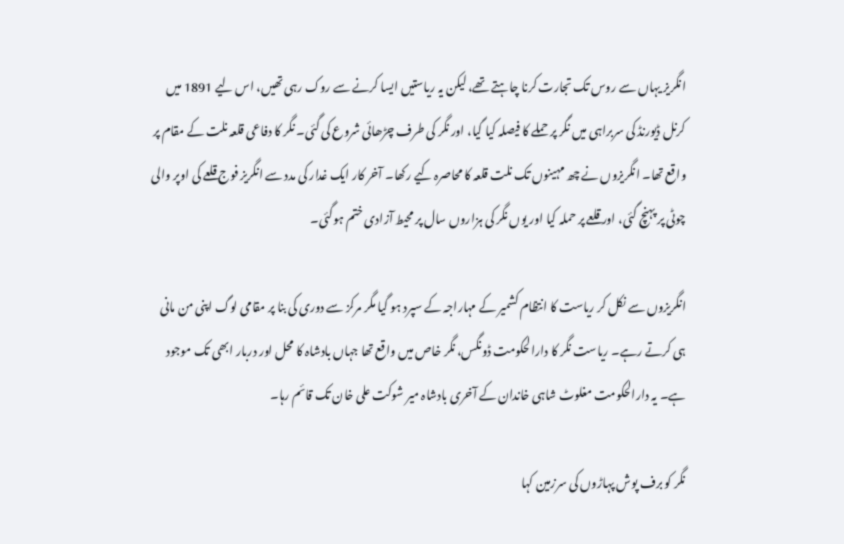انگریز یہاں سے روس تک تجارت کرنا چاہتے تھے، لیکن یہ ریاستیں ایسا کرنے سے روک رہی تھیں، اس لیے 1891 میں کرنل ڈیورنڈ کی سربراہی میں نگر پر حملے کا فیصلہ کیا گیا، اور نگر کی طرف چڑھائی شروع کی گئی۔ نگر کا دفاعی قلعہ نلت کے مقام پر واقع تھا۔ انگریزوں نے چھ مہینوں تک نلت قلعہ کا محاصرہ کیے رکھا۔ آخر کار ایک غدار کی مدد سے انگریز فوج قلعے کی اوپر والی چوٹی پر پہنچ گئی، اور قلعے پر حملہ کیا اور یوں نگر کی ہزاروں سال پر محیط آزادی ختم ہوگئی۔

انگریزوں سے نکل کر ریاست کا انتظام کشمیر کے مہاراجہ کے سپرد ہو گیا مگر مرکز سے دوری کی بنا پر مقامی لوگ اپنی من مانی ہی کرتے رہے۔ ریاست نگر کا دارالحکومت ڈونگس، نگر خاص میں واقع تھا جہاں بادشاہ کا محل اور دربار ابھی تک موجود ہے۔ یہ دارالحکومت مغلوٹ شاہی خاندان کے آخری بادشاہ میر شوکت علی خان تک قائم رہا۔

نگر کو برف پوش پہاڑوں کی سرزمین کہا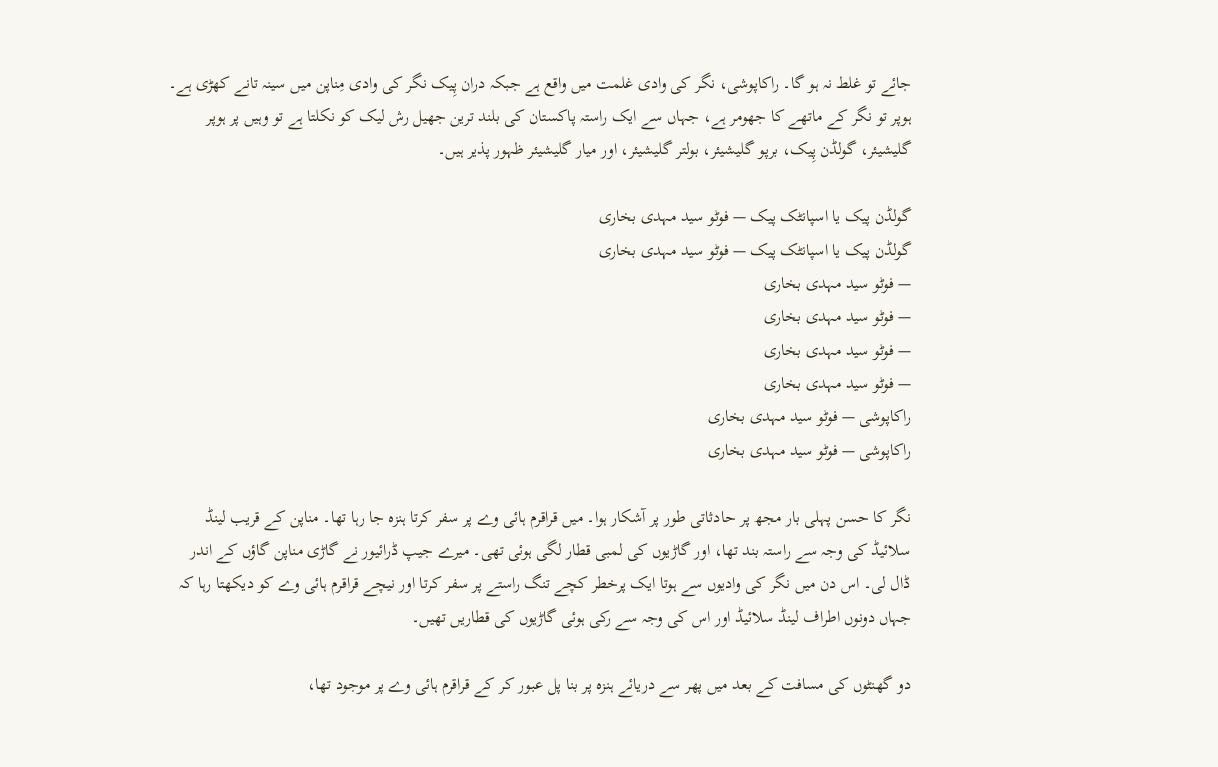جائے تو غلط نہ ہو گا۔ راکاپوشی، نگر کی وادی غلمت میں واقع ہے جبکہ دران پِیک نگر کی وادی مِناپن میں سینہ تانے کھڑی ہے۔ ہوپر تو نگر کے ماتھے کا جھومر ہے، جہاں سے ایک راستہ پاکستان کی بلند ترین جھیل رش لیک کو نکلتا ہے تو وہیں پر ہوپر گلیشیئر، گولڈن پِیک، برپو گلیشیئر، بولتر گلیشیئر، اور میار گلیشیئر ظہور پذیر ہیں۔

گولڈن پیک یا اسپانٹک پیک — فوٹو سید مہدی بخاری
گولڈن پیک یا اسپانٹک پیک — فوٹو سید مہدی بخاری
— فوٹو سید مہدی بخاری
— فوٹو سید مہدی بخاری
— فوٹو سید مہدی بخاری
— فوٹو سید مہدی بخاری
راکاپوشی — فوٹو سید مہدی بخاری
راکاپوشی — فوٹو سید مہدی بخاری

نگر کا حسن پہلی بار مجھ پر حادثاتی طور پر آشکار ہوا۔ میں قراقرم ہائی وے پر سفر کرتا ہنزہ جا رہا تھا۔ مناپن کے قریب لینڈ سلائیڈ کی وجہ سے راستہ بند تھا، اور گاڑیوں کی لمبی قطار لگی ہوئی تھی۔ میرے جیپ ڈرائیور نے گاڑی مناپن گاؤں کے اندر ڈال لی۔ اس دن میں نگر کی وادیوں سے ہوتا ایک پرخطر کچے تنگ راستے پر سفر کرتا اور نیچے قراقرم ہائی وے کو دیکھتا رہا کہ جہاں دونوں اطراف لینڈ سلائیڈ اور اس کی وجہ سے رکی ہوئی گاڑیوں کی قطاریں تھیں۔

دو گھنٹوں کی مسافت کے بعد میں پھر سے دریائے ہنزہ پر بنا پل عبور کر کے قراقرم ہائی وے پر موجود تھا،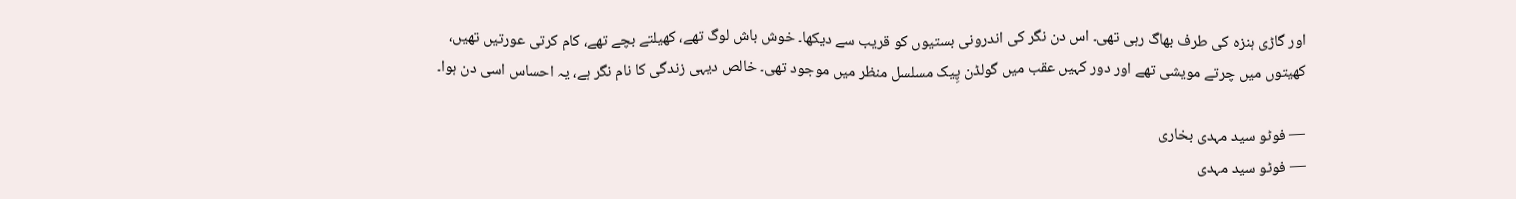اور گاڑی ہنزہ کی طرف بھاگ رہی تھی۔ اس دن نگر کی اندرونی بستیوں کو قریب سے دیکھا۔ خوش باش لوگ تھے، کھیلتے بچے تھے، کام کرتی عورتیں تھیں، کھیتوں میں چرتے مویشی تھے اور دور کہیں عقب میں گولڈن پِیک مسلسل منظر میں موجود تھی۔ خالص دیہی زندگی کا نام نگر ہے، یہ احساس اسی دن ہوا۔

— فوٹو سید مہدی بخاری
— فوٹو سید مہدی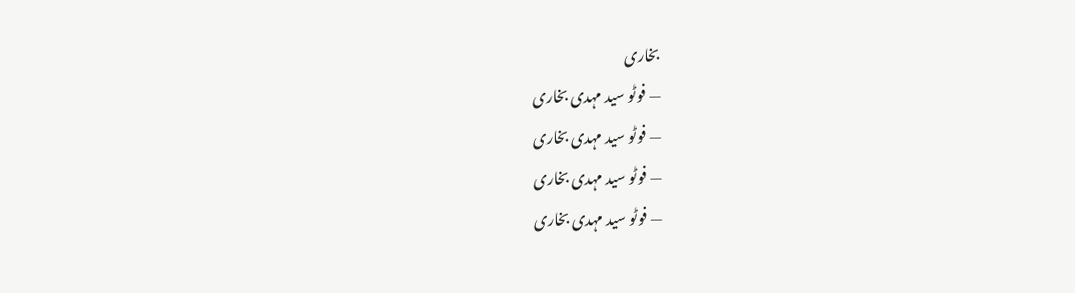بخاری
— فوٹو سید مہدی بخاری
— فوٹو سید مہدی بخاری
— فوٹو سید مہدی بخاری
— فوٹو سید مہدی بخاری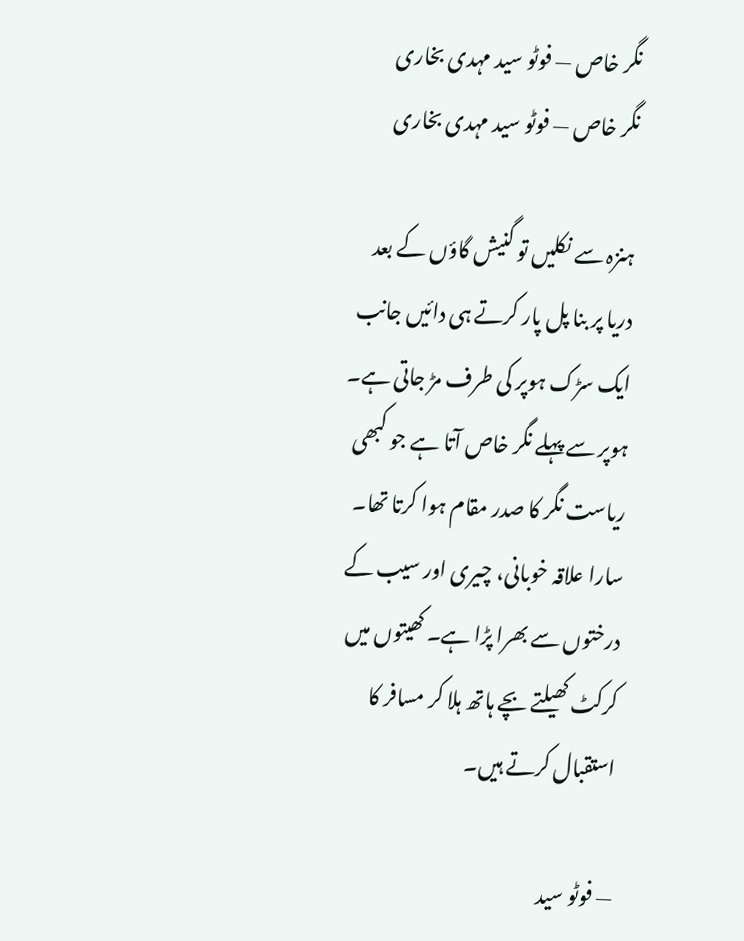نگر خاص — فوٹو سید مہدی بخاری
نگر خاص — فوٹو سید مہدی بخاری

ہنزہ سے نکلیں تو گنیش گاؤں کے بعد دریا پر بنا پل پار کرتے ہی دائیں جانب ایک سڑک ہوپر کی طرف مڑ جاتی ہے۔ ہوپر سے پہلے نگر خاص آتا ہے جو کبھی ریاست نگر کا صدر مقام ہوا کرتا تھا۔ سارا علاقہ خوبانی، چیری اور سیب کے درختوں سے بھرا پڑا ہے۔ کھیتوں میں کرکٹ کھیلتے بچے ہاتھ ہلا کر مسافر کا استقبال کرتے ہیں۔

— فوٹو سید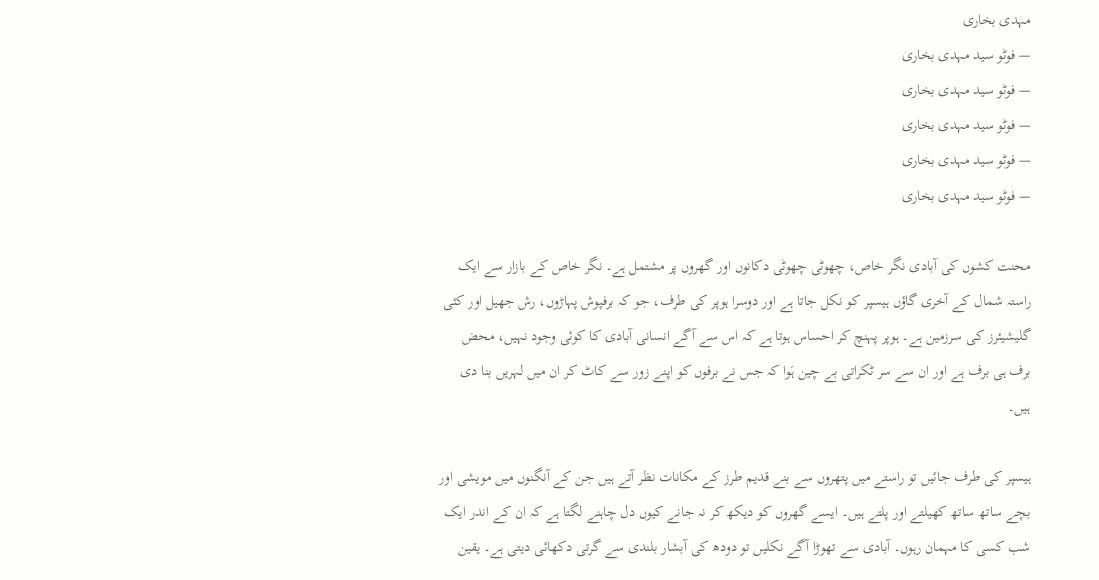مہدی بخاری
— فوٹو سید مہدی بخاری
— فوٹو سید مہدی بخاری
— فوٹو سید مہدی بخاری
— فوٹو سید مہدی بخاری
— فوٹو سید مہدی بخاری

محنت کشوں کی آبادی نگر خاص، چھوٹی چھوٹی دکانوں اور گھروں پر مشتمل ہے۔ نگر خاص کے بازار سے ایک راستہ شمال کے آخری گاؤں ہیسپر کو نکل جاتا ہے اور دوسرا ہوپر کی طرف، جو کہ برفپوش پہاڑوں، رش جھیل اور کئی گلیشیئرز کی سرزمین ہے۔ ہوپر پہنچ کر احساس ہوتا ہے کہ اس سے آگے انسانی آبادی کا کوئی وجود نہیں، محض برف ہی برف ہے اور ان سے سر ٹکراتی بے چین ہَوا کہ جس نے برفوں کو اپنے زور سے کاٹ کر ان میں لہریں بنا دی ہیں۔

ہیسپر کی طرف جائیں تو راستے میں پتھروں سے بنے قدیم طرز کے مکانات نظر آتے ہیں جن کے آنگنوں میں مویشی اور بچے ساتھ ساتھ کھیلتے اور پلتے ہیں۔ ایسے گھروں کو دیکھ کر نہ جانے کیوں دل چاہنے لگتا ہے کہ ان کے اندر ایک شب کسی کا مہمان رہوں۔ آبادی سے تھوڑا آگے نکلیں تو دودھ کی آبشار بلندی سے گرتی دکھائی دیتی ہے۔ یقین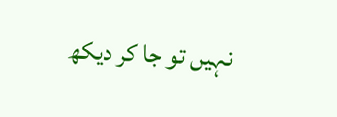نہیں تو جا کر دیکھ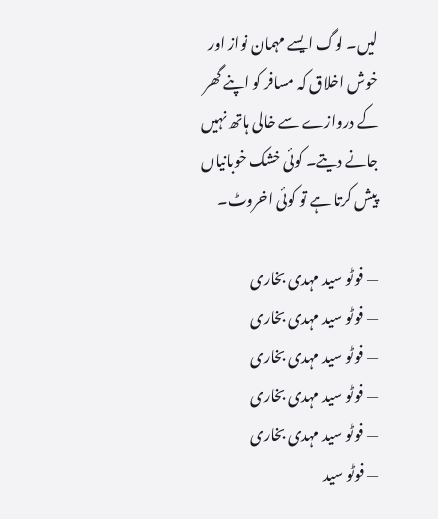لیں۔ لوگ ایسے مہمان نواز اور خوش اخلاق کہ مسافر کو اپنے گھر کے دروازے سے خالی ہاتھ نہیں جانے دیتے۔ کوئی خشک خوبانیاں پیش کرتا ہے تو کوئی اخروٹ۔

— فوٹو سید مہدی بخاری
— فوٹو سید مہدی بخاری
— فوٹو سید مہدی بخاری
— فوٹو سید مہدی بخاری
— فوٹو سید مہدی بخاری
— فوٹو سید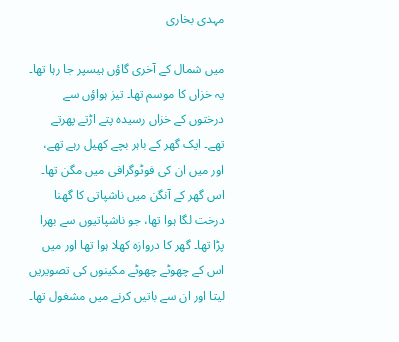مہدی بخاری

میں شمال کے آخری گاؤں ہیسپر جا رہا تھا۔ یہ خزاں کا موسم تھا۔ تیز ہواؤں سے درختوں کے خزاں رسیده پتے اڑتے پھرتے تھے۔ ایک گھر کے باہر بچے کھیل رہے تھے، اور میں ان کی فوٹوگرافی میں مگن تھا۔ اس گھر کے آنگن میں ناشپاتی کا گھنا درخت لگا ہوا تھا، جو ناشپاتیوں سے بھرا پڑا تھا۔ گھر کا دروازه کھلا ہوا تھا اور میں اس کے چھوٹے چھوٹے مکینوں کی تصویریں لیتا اور ان سے باتیں کرنے میں مشغول تھا۔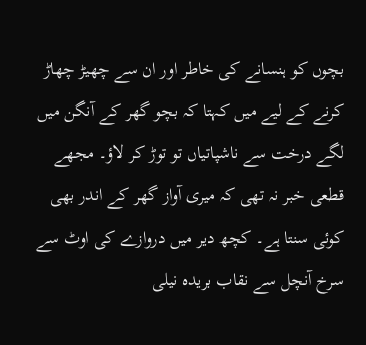بچوں کو ہنسانے کی خاطر اور ان سے چھیڑ چھاڑ کرنے کے لیے میں کہتا کہ بچو گھر کے آنگن میں لگے درخت سے ناشپاتیاں تو توڑ کر لاؤ۔ مجھے قطعی خبر نہ تھی کہ میری آواز گھر کے اندر بھی کوئی سنتا ہے۔ کچھ دیر میں دروازے کی اوٹ سے سرخ آنچل سے نقاب بریده نیلی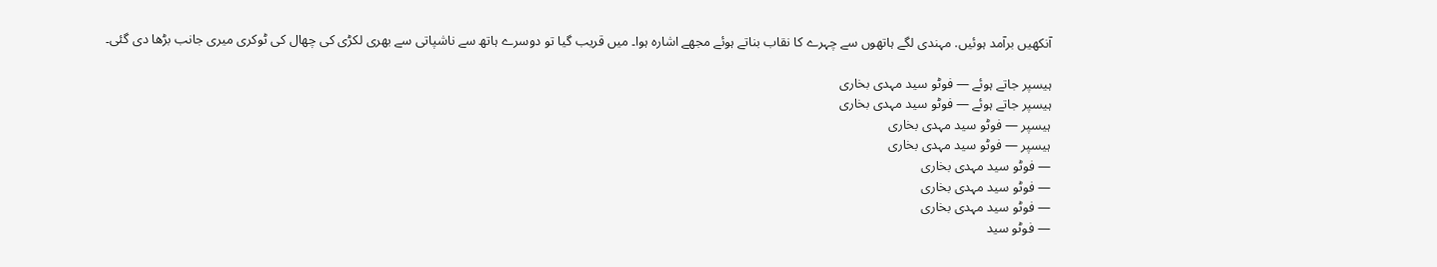آنکھیں برآمد ہوئیں. مہندی لگے ہاتھوں سے چہرے کا نقاب بناتے ہوئے مجھے اشاره ہوا۔ میں قریب گیا تو دوسرے ہاتھ سے ناشپاتی سے بھری لکڑی کی چھال کی ٹوکری میری جانب بڑھا دی گئی۔

ہیسپر جاتے ہوئے — فوٹو سید مہدی بخاری
ہیسپر جاتے ہوئے — فوٹو سید مہدی بخاری
ہیسپر — فوٹو سید مہدی بخاری
ہیسپر — فوٹو سید مہدی بخاری
— فوٹو سید مہدی بخاری
— فوٹو سید مہدی بخاری
— فوٹو سید مہدی بخاری
— فوٹو سید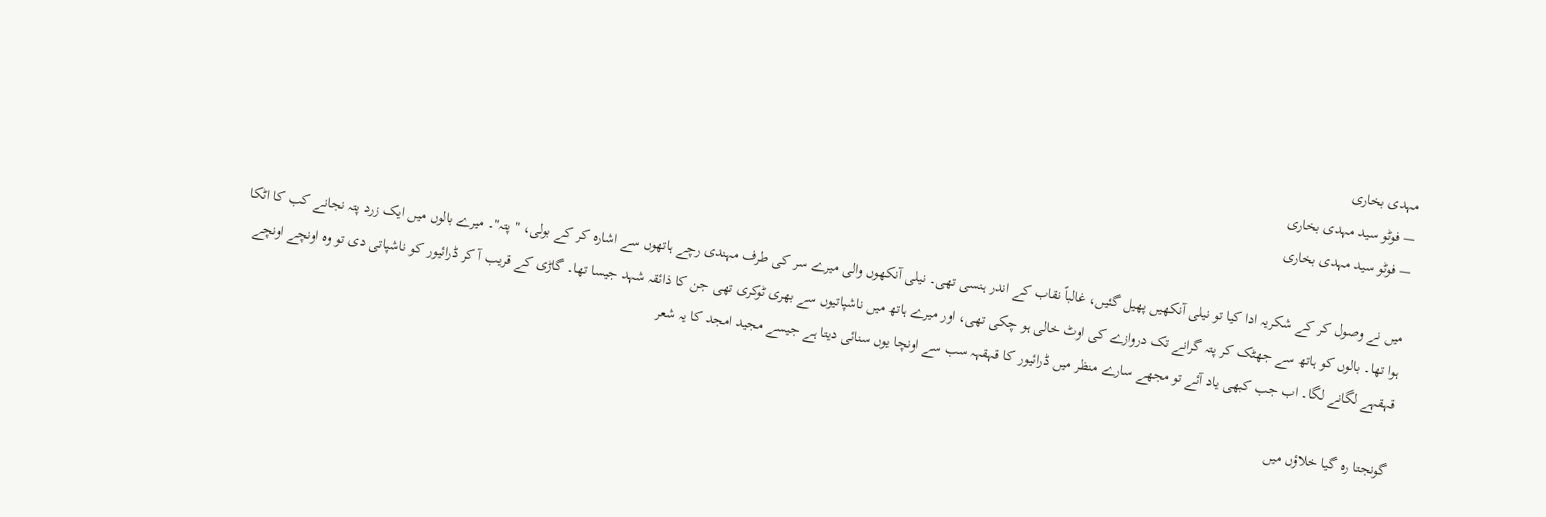مہدی بخاری
— فوٹو سید مہدی بخاری
— فوٹو سید مہدی بخاری

میں نے وصول کر کے شکریہ ادا کیا تو نیلی آنکھیں پھیل گئیں، غالباً نقاب کے اندر ہنسی تھی۔ نیلی آنکھوں والی میرے سر کی طرف مہندی رچے ہاتھوں سے اشاره کر کے بولی، " پتہ"۔ میرے بالوں میں ایک زرد پتہ نجانے کب کا اٹکا ہوا تھا۔ بالوں کو ہاتھ سے جھٹک کر پتہ گرانے تک دروازے کی اوٹ خالی ہو چکی تھی، اور میرے ہاتھ میں ناشپاتیوں سے بھری ٹوکری تھی جن کا ذائقہ شہد جیسا تھا۔ گاڑی کے قریب آ کر ڈرائیور کو ناشپاتی دی تو وہ اونچے اونچے قہقہے لگانے لگا۔ اب جب کبھی یاد آئے تو مجھے سارے منظر میں ڈرائیور کا قہقہہ سب سے اونچا یوں سنائی دیتا ہے جیسے مجید امجد کا یہ شعر

گونجتا رہ گیا خلاؤں میں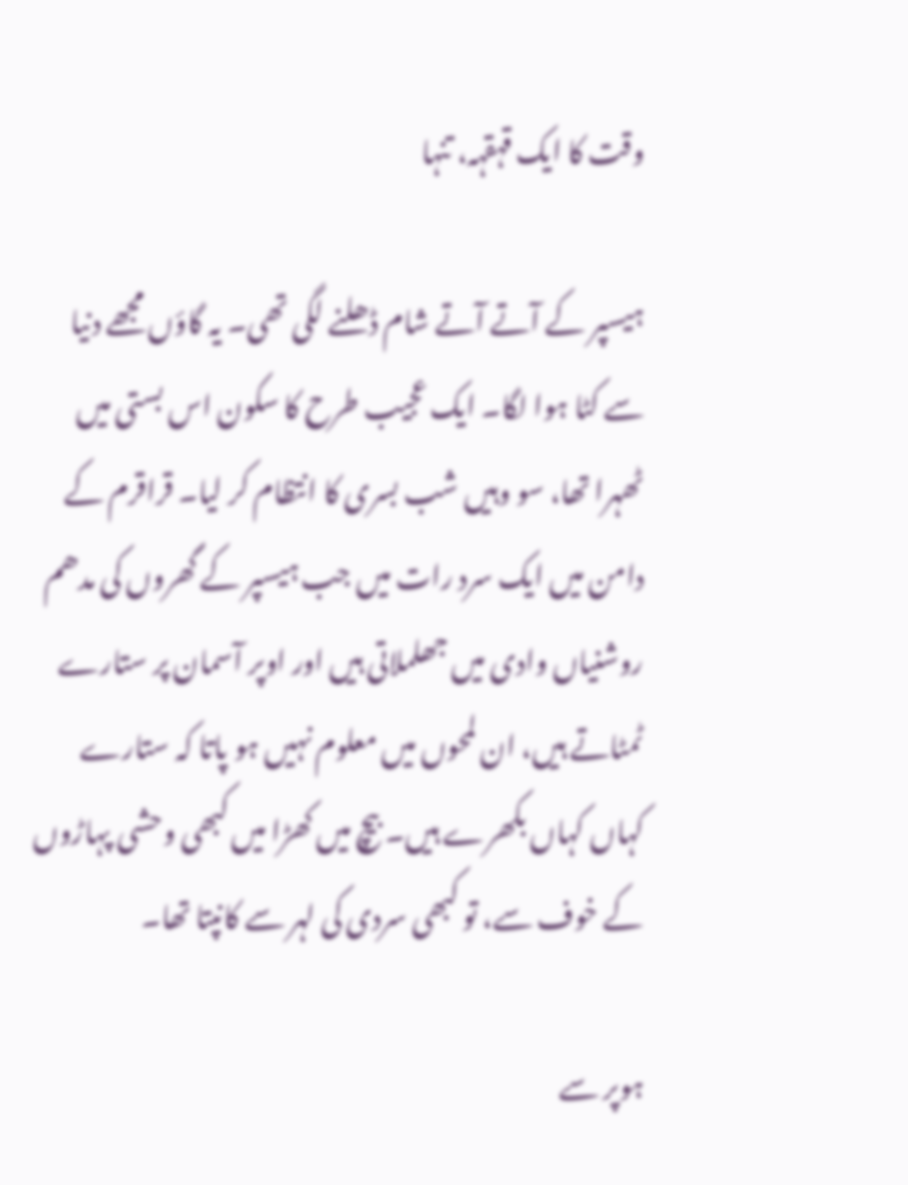وقت کا ایک قہقہہ، تنہا

ہیسپر کے آتے آتے شام ڈھلنے لگی تھی۔ یہ گاؤں مجھے دنیا سے کٹا ہوا لگا۔ ایک عجیب طرح کا سکون اس بستی میں ٹھہرا تھا، سو وہیں شب بسری کا انتظام کر لیا۔ قراقرم کے دامن میں ایک سرد رات میں جب ہیسپر کے گھروں کی مدھم روشنیاں وادی میں جھلملاتی ہیں اور اوپر آسمان پر ستارے ٹمٹاتے ہیں، ان لمحوں میں معلوم نہیں ہو پاتا کہ ستارے کہاں کہاں بکھرے ہیں۔ بیچ میں کھڑا میں کبھی وحشی پہاڑوں کے خوف سے، تو کبھی سردی کی لہر سے کانپتا تھا۔

ہوپر سے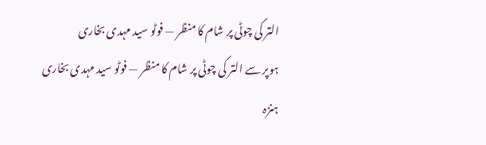التر کی چوٹی پر شام کا منظر — فوٹو سید مہدی بخاری
ہوپر سے التر کی چوٹی پر شام کا منظر — فوٹو سید مہدی بخاری
ہنزہ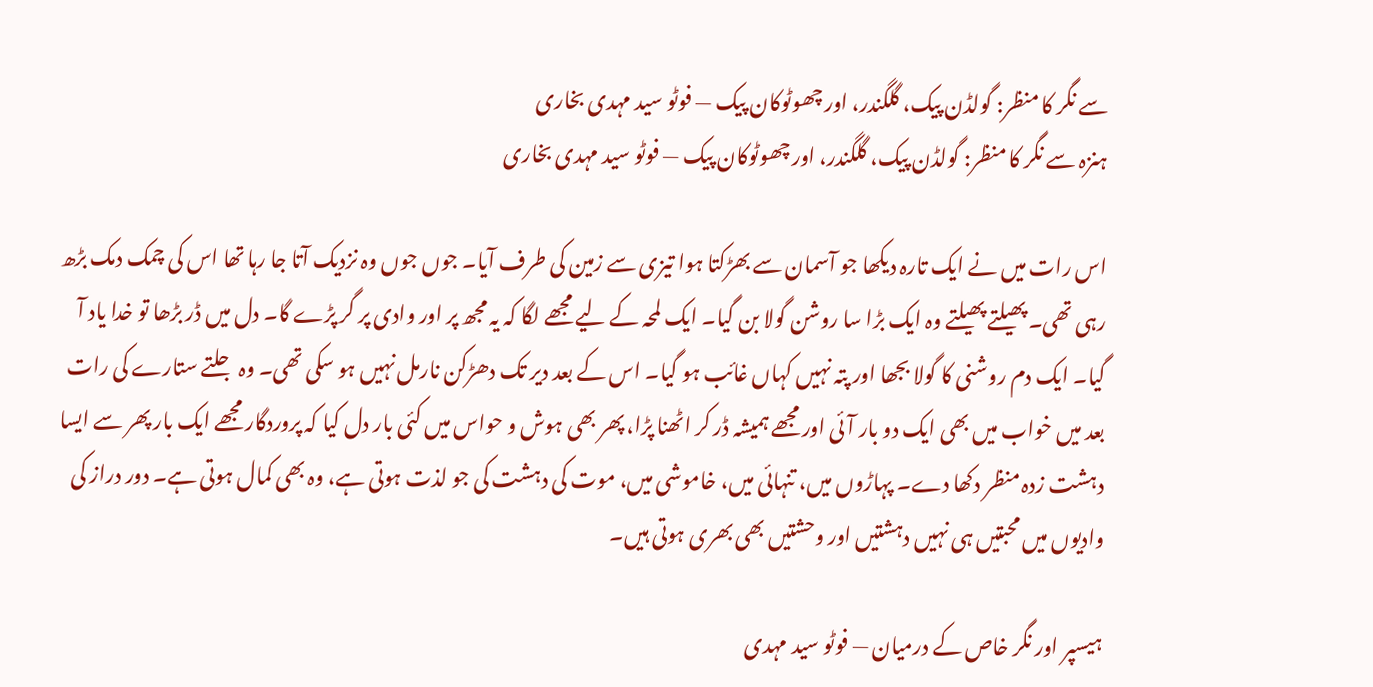سے نگر کا منظر: گولڈن پیک، گلگندر، اور چھوٹوکان پیک — فوٹو سید مہدی بخاری
ہنزہ سے نگر کا منظر: گولڈن پیک، گلگندر، اور چھوٹوکان پیک — فوٹو سید مہدی بخاری

اس رات میں نے ایک تارہ دیکھا جو آسمان سے بھڑکتا ہوا تیزی سے زمین کی طرف آیا۔ جوں جوں وہ نزدیک آتا جا رہا تھا اس کی چمک دمک بڑھ رہی تھی۔ پھیلتے پھیلتے وہ ایک بڑا سا روشن گولا بن گیا۔ ایک لمحہ کے لیے مجھے لگا کہ یہ مجھ پر اور وادی پر گر پڑے گا۔ دل میں ڈر بڑھا تو خدا یاد آ گیا۔ ایک دم روشنی کا گولا بجھا اور پتہ نہیں کہاں غائب ہو گیا۔ اس کے بعد دیر تک دھڑکن نارمل نہیں ہو سکی تھی۔ وہ جلتے ستارے کی رات بعد میں خواب میں بھی ایک دو بار آئی اور مجھے ہمیشہ ڈر کر اٹھنا پڑا، پھر بھی ہوش و حواس میں کئی بار دل کیا کہ پروردگار مجھے ایک بار پھر سے ایسا دہشت زدہ منظر دکھا دے۔ پہاڑوں میں، تنہائی میں، خاموشی میں، موت کی دہشت کی جو لذت ہوتی ہے، وہ بھی کمال ہوتی ہے۔ دور دراز کی وادیوں میں محبتیں ہی نہیں دہشتیں اور وحشتیں بھی بھری ہوتی ہیں۔

ہیسپر اور نگر خاص کے درمیان — فوٹو سید مہدی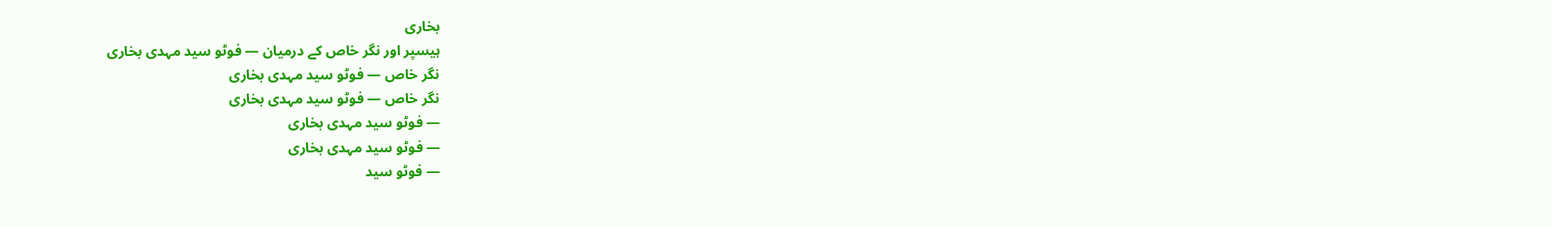بخاری
ہیسپر اور نگر خاص کے درمیان — فوٹو سید مہدی بخاری
نگر خاص — فوٹو سید مہدی بخاری
نگر خاص — فوٹو سید مہدی بخاری
— فوٹو سید مہدی بخاری
— فوٹو سید مہدی بخاری
— فوٹو سید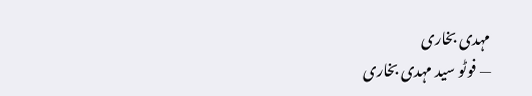مہدی بخاری
— فوٹو سید مہدی بخاری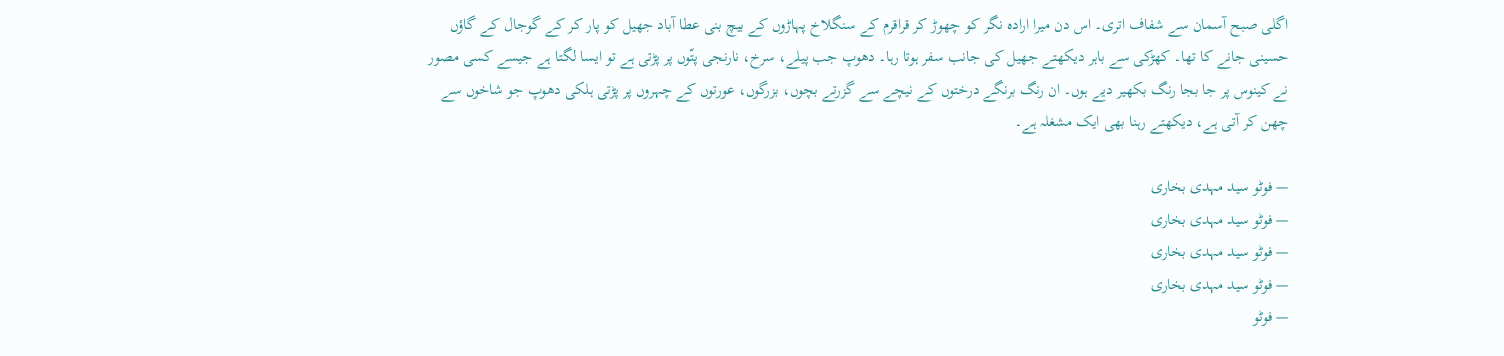اگلی صبح آسمان سے شفاف اتری۔ اس دن میرا ارادہ نگر کو چھوڑ کر قراقرم کے سنگلاخ پہاڑوں کے بیچ بنی عطا آباد جھیل کو پار کر کے گوجال کے گاؤں حسینی جانے کا تھا۔ کھڑکی سے باہر دیکھتے جھیل کی جانب سفر ہوتا رہا۔ دھوپ جب پیلے، سرخ، نارنجی پتّوں پر پڑتی ہے تو ایسا لگتا ہے جیسے کسی مصور نے کینوس پر جا بجا رنگ بکھیر دیے ہوں۔ ان رنگ برنگے درختوں کے نیچے سے گزرتے بچوں، بزرگوں، عورتوں کے چہروں پر پڑتی ہلکی دھوپ جو شاخوں سے چھن کر آتی ہے، دیکھتے رہنا بھی ایک مشغلہ ہے۔

— فوٹو سید مہدی بخاری
— فوٹو سید مہدی بخاری
— فوٹو سید مہدی بخاری
— فوٹو سید مہدی بخاری
— فوٹو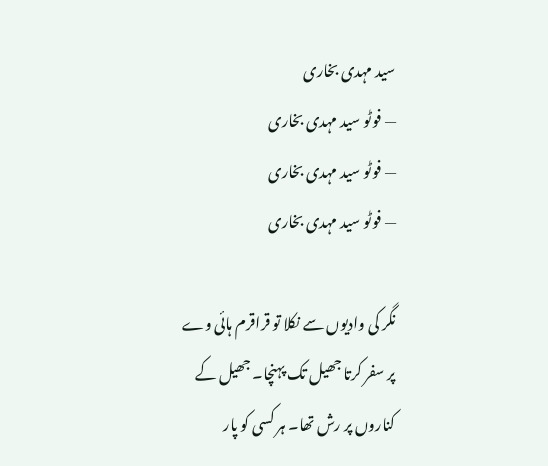سید مہدی بخاری
— فوٹو سید مہدی بخاری
— فوٹو سید مہدی بخاری
— فوٹو سید مہدی بخاری

نگر کی وادیوں سے نکلا تو قراقرم ہائی وے پر سفر کرتا جھیل تک پہنچا۔ جھیل کے کناروں پر رش تھا۔ ہر کسی کو پار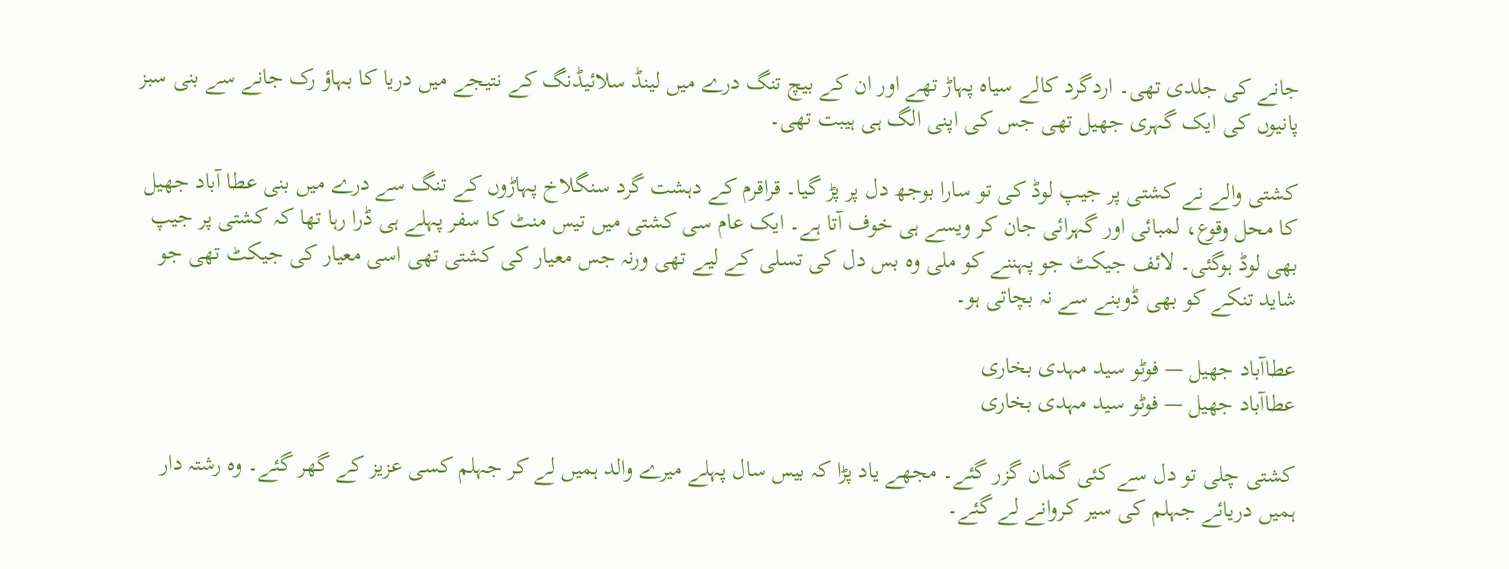جانے کی جلدی تھی۔ اردگرد کالے سیاہ پہاڑ تھے اور ان کے بیچ تنگ درے میں لینڈ سلائیڈنگ کے نتیجے میں دریا کا بہاؤ رک جانے سے بنی سبز پانیوں کی ایک گہری جھیل تھی جس کی اپنی الگ ہی ہیبت تھی۔

کشتی والے نے کشتی پر جیپ لوڈ کی تو سارا بوجھ دل پر پڑ گیا۔ قراقرم کے دہشت گرد سنگلاخ پہاڑوں کے تنگ سے درے میں بنی عطا آباد جھیل کا محل وقوع، لمبائی اور گہرائی جان کر ویسے ہی خوف آتا ہے۔ ایک عام سی کشتی میں تیس منٹ کا سفر پہلے ہی ڈرا رہا تھا کہ کشتی پر جیپ بھی لوڈ ہوگئی۔ لائف جیکٹ جو پہننے کو ملی وہ بس دل کی تسلی کے لیے تھی ورنہ جس معیار کی کشتی تھی اسی معیار کی جیکٹ تھی جو شاید تنکے کو بھی ڈوبنے سے نہ بچاتی ہو۔

عطاآباد جھیل — فوٹو سید مہدی بخاری
عطاآباد جھیل — فوٹو سید مہدی بخاری

کشتی چلی تو دل سے کئی گمان گزر گئے۔ مجھے یاد پڑا کہ بیس سال پہلے میرے والد ہمیں لے کر جہلم کسی عزیز کے گھر گئے۔ وه رشتہ دار ہمیں دریائے جہلم کی سیر کروانے لے گئے۔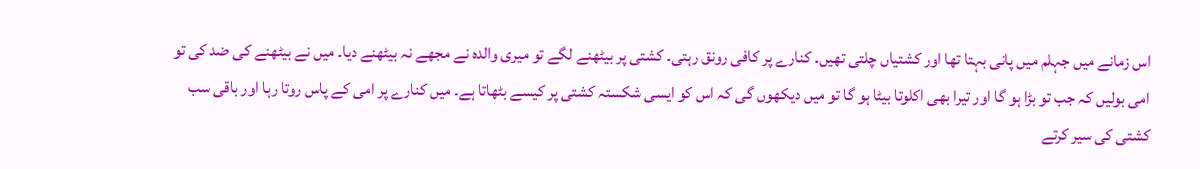اس زمانے میں جہلم میں پانی بہتا تھا اور کشتیاں چلتی تھیں۔ کنارے پر کافی رونق رہتی۔ کشتی پر بیٹھنے لگے تو میری والدہ نے مجھے نہ بیٹھنے دیا۔ میں نے بیٹھنے کی ضد کی تو امی بولیں کہ جب تو بڑا ہو گا اور تیرا بھی اکلوتا بیٹا ہو گا تو میں دیکھوں گی کہ اس کو ایسی شکستہ کشتی پر کیسے بٹھاتا ہے۔ میں کنارے پر امی کے پاس روتا رہا اور باقی سب کشتی کی سیر کرتے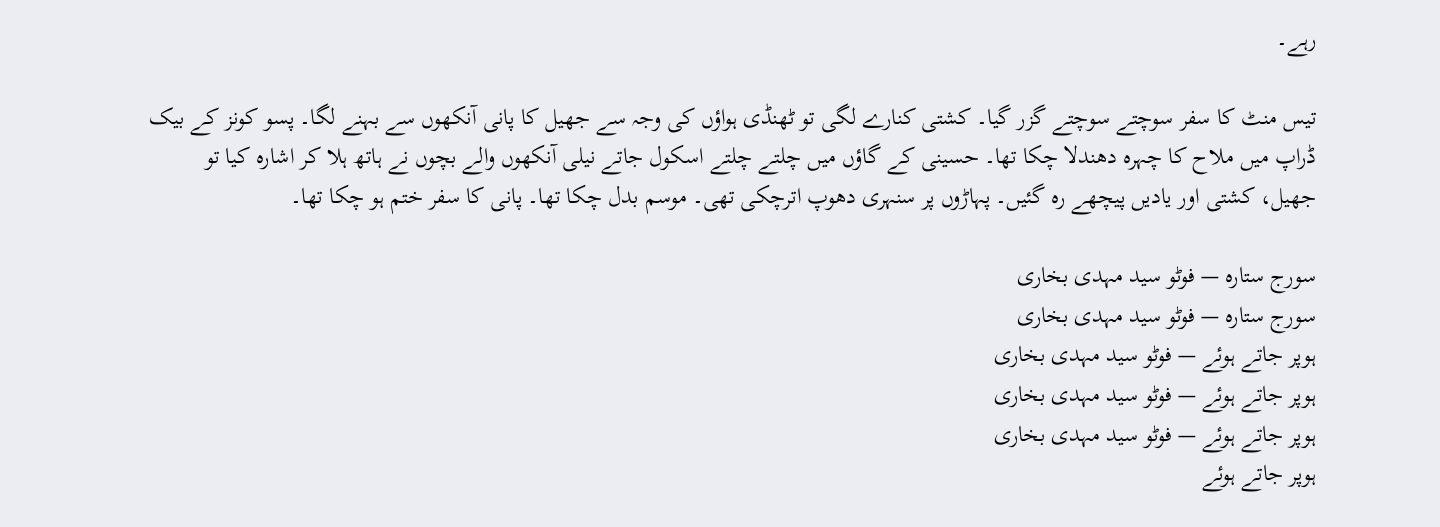رہے۔

تیس منٹ کا سفر سوچتے سوچتے گزر گیا۔ کشتی کنارے لگی تو ٹھنڈی ہواؤں کی وجہ سے جھیل کا پانی آنکھوں سے بہنے لگا۔ پسو کونز کے بیک ڈراپ میں ملاح کا چہره دھندلا چکا تھا۔ حسینی کے گاؤں میں چلتے چلتے اسکول جاتے نیلی آنکھوں والے بچوں نے ہاتھ ہلا کر اشاره کیا تو جھیل، کشتی اور یادیں پیچھے ره گئیں۔ پہاڑوں پر سنہری دھوپ اترچکی تھی۔ موسم بدل چکا تھا۔ پانی کا سفر ختم ہو چکا تھا۔

سورج ستارہ — فوٹو سید مہدی بخاری
سورج ستارہ — فوٹو سید مہدی بخاری
ہوپر جاتے ہوئے — فوٹو سید مہدی بخاری
ہوپر جاتے ہوئے — فوٹو سید مہدی بخاری
ہوپر جاتے ہوئے — فوٹو سید مہدی بخاری
ہوپر جاتے ہوئے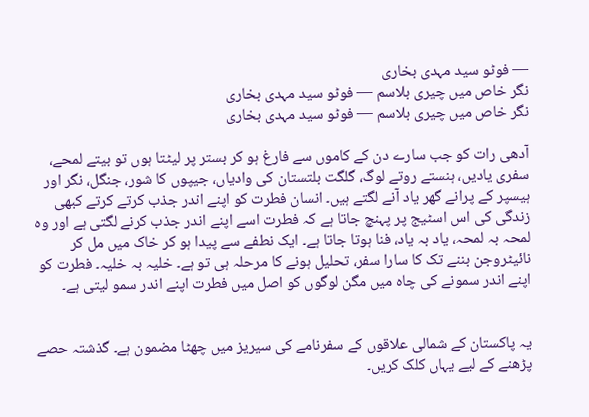— فوٹو سید مہدی بخاری
نگر خاص میں چیری بلاسم — فوٹو سید مہدی بخاری
نگر خاص میں چیری بلاسم — فوٹو سید مہدی بخاری

آدھی رات کو جب سارے دن کے کاموں سے فارغ ہو کر بستر پر لیٹتا ہوں تو بیتے لمحے، سفری یادیں، ہنستے روتے لوگ، گلگت بلتستان کی وادیاں، جیپوں کا شور، جنگل، نگر اور ہیسپر کے پرانے گھر یاد آنے لگتے ہیں۔ انسان فطرت کو اپنے اندر جذب کرتے کرتے کبھی زندگی کی اس اسٹیج پر پہنچ جاتا ہے کہ فطرت اسے اپنے اندر جذب کرنے لگتی ہے اور وه لمحہ بہ لمحہ، یاد بہ یاد، فنا ہوتا جاتا ہے۔ ایک نطفے سے پیدا ہو کر خاک میں مل کر نائیٹروجن بننے تک کا سارا سفر، تحلیل ہونے کا مرحلہ ہی تو ہے۔ خلیہ بہ خلیہ۔ فطرت کو اپنے اندر سمونے کی چاه میں مگن لوگوں کو اصل میں فطرت اپنے اندر سمو لیتی ہے۔


یہ پاکستان کے شمالی علاقوں کے سفرنامے کی سیریز میں چھٹا مضمون ہے۔ گذشتہ حصے پڑھنے کے لیے یہاں کلک کریں۔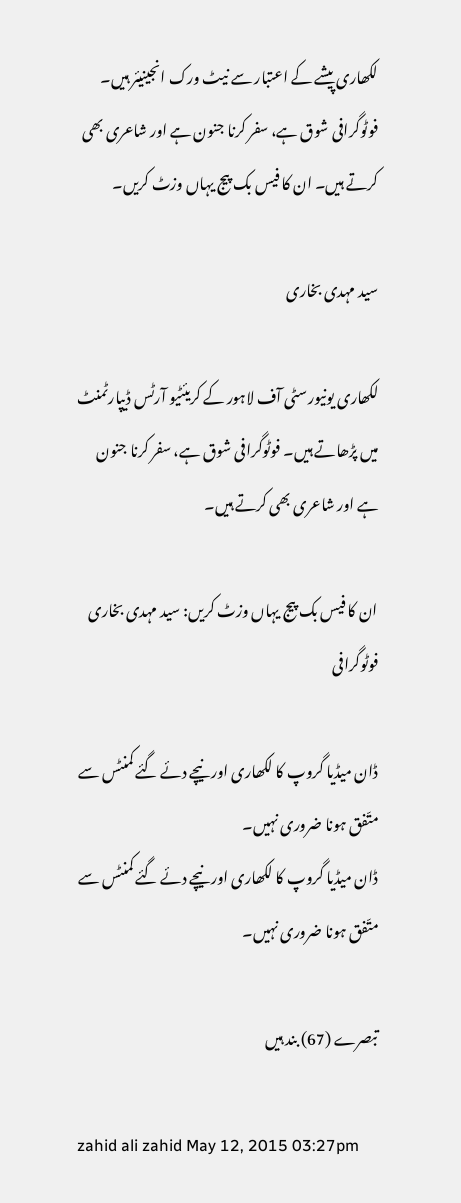لکھاری پیشے کے اعتبار سے نیٹ ورک انجینیئر ہیں۔ فوٹوگرافی شوق ہے، سفر کرنا جنون ہے اور شاعری بھی کرتے ہیں۔ ان کا فیس بک پیج یہاں وزٹ کریں۔

سید مہدی بخاری

لکھاری یونیورسٹی آف لاہور کے کریئٹیو آرٹس ڈیپارٹمنٹ میں پڑھاتے ہیں۔ فوٹوگرافی شوق ہے، سفر کرنا جنون ہے اور شاعری بھی کرتے ہیں۔

ان کا فیس بک پیج یہاں وزٹ کریں: سید مہدی بخاری فوٹوگرافی

ڈان میڈیا گروپ کا لکھاری اور نیچے دئے گئے کمنٹس سے متّفق ہونا ضروری نہیں۔
ڈان میڈیا گروپ کا لکھاری اور نیچے دئے گئے کمنٹس سے متّفق ہونا ضروری نہیں۔

تبصرے (67) بند ہیں

zahid ali zahid May 12, 2015 03:27pm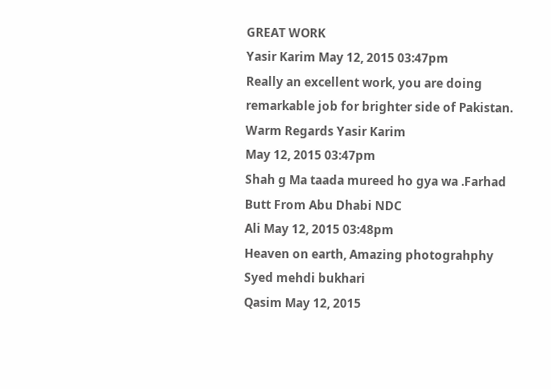GREAT WORK
Yasir Karim May 12, 2015 03:47pm
Really an excellent work, you are doing remarkable job for brighter side of Pakistan. Warm Regards Yasir Karim
May 12, 2015 03:47pm
Shah g Ma taada mureed ho gya wa .Farhad Butt From Abu Dhabi NDC
Ali May 12, 2015 03:48pm
Heaven on earth, Amazing photograhphy Syed mehdi bukhari
Qasim May 12, 2015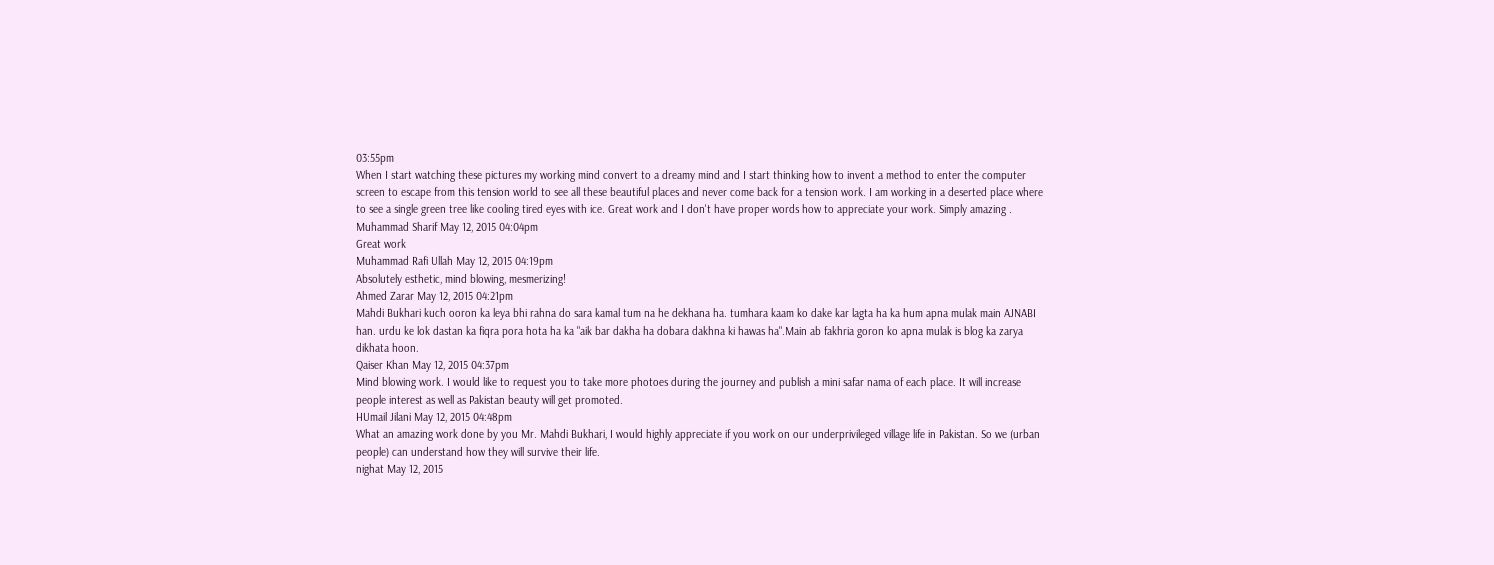03:55pm
When I start watching these pictures my working mind convert to a dreamy mind and I start thinking how to invent a method to enter the computer screen to escape from this tension world to see all these beautiful places and never come back for a tension work. I am working in a deserted place where to see a single green tree like cooling tired eyes with ice. Great work and I don't have proper words how to appreciate your work. Simply amazing .
Muhammad Sharif May 12, 2015 04:04pm
Great work
Muhammad Rafi Ullah May 12, 2015 04:19pm
Absolutely esthetic, mind blowing, mesmerizing!
Ahmed Zarar May 12, 2015 04:21pm
Mahdi Bukhari kuch ooron ka leya bhi rahna do sara kamal tum na he dekhana ha. tumhara kaam ko dake kar lagta ha ka hum apna mulak main AJNABI han. urdu ke lok dastan ka fiqra pora hota ha ka "aik bar dakha ha dobara dakhna ki hawas ha".Main ab fakhria goron ko apna mulak is blog ka zarya dikhata hoon.
Qaiser Khan May 12, 2015 04:37pm
Mind blowing work. I would like to request you to take more photoes during the journey and publish a mini safar nama of each place. It will increase people interest as well as Pakistan beauty will get promoted.
HUmail Jilani May 12, 2015 04:48pm
What an amazing work done by you Mr. Mahdi Bukhari, I would highly appreciate if you work on our underprivileged village life in Pakistan. So we (urban people) can understand how they will survive their life.
nighat May 12, 2015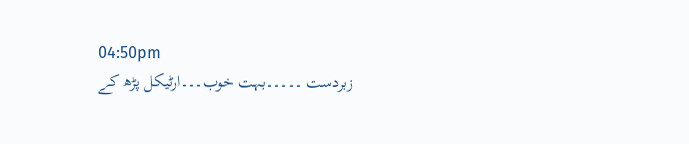04:50pm
زبردست ۔۔۔۔۔بہت خوب۔۔۔ارٹیکل پڑھ کے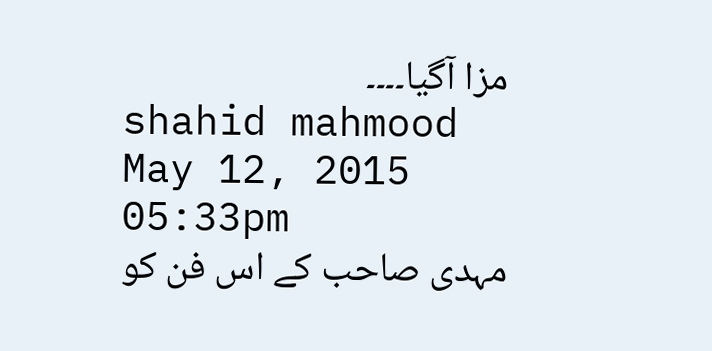مزا آگیا۔۔۔۔
shahid mahmood May 12, 2015 05:33pm
مہدی صاحب کے اس فن کو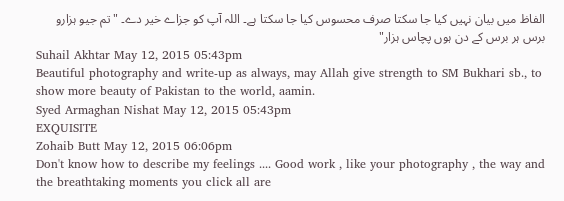الفاظ میں بیان نہیں کیا جا سکتا صرف محسوس کیا جا سکتا ہے۔ اللہ آپ کو جزاے خیر دے۔ "تم جیو ہزارو برس ہر برس کے دن ہوں پچاس ہزار"
Suhail Akhtar May 12, 2015 05:43pm
Beautiful photography and write-up as always, may Allah give strength to SM Bukhari sb., to show more beauty of Pakistan to the world, aamin.
Syed Armaghan Nishat May 12, 2015 05:43pm
EXQUISITE
Zohaib Butt May 12, 2015 06:06pm
Don't know how to describe my feelings .... Good work , like your photography , the way and the breathtaking moments you click all are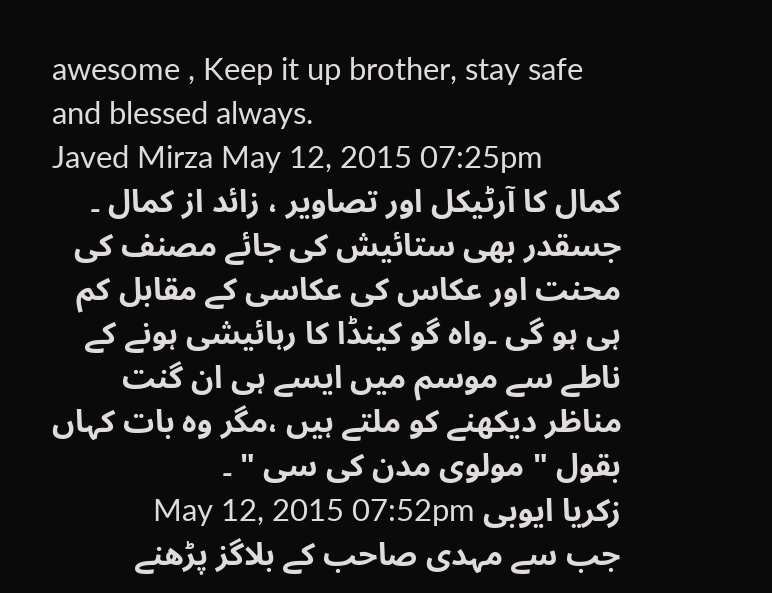awesome , Keep it up brother, stay safe and blessed always.
Javed Mirza May 12, 2015 07:25pm
کمال کا آرٹیکل اور تصاویر ، زائد از کمال ۔ جسقدر بھی ستائیش کی جائے مصنف کی محنت اور عکاس کی عکاسی کے مقابل کم ہی ہو گی ۔واہ گو کینڈا کا رہائیشی ہونے کے ناطے سے موسم میں ایسے ہی ان گنت مناظر دیکھنے کو ملتے ہیں ،مگر وہ بات کہاں بقول " مولوی مدن کی سی " ۔
زکریا ایوبی May 12, 2015 07:52pm
جب سے مہدی صاحب کے بلاگز پڑھنے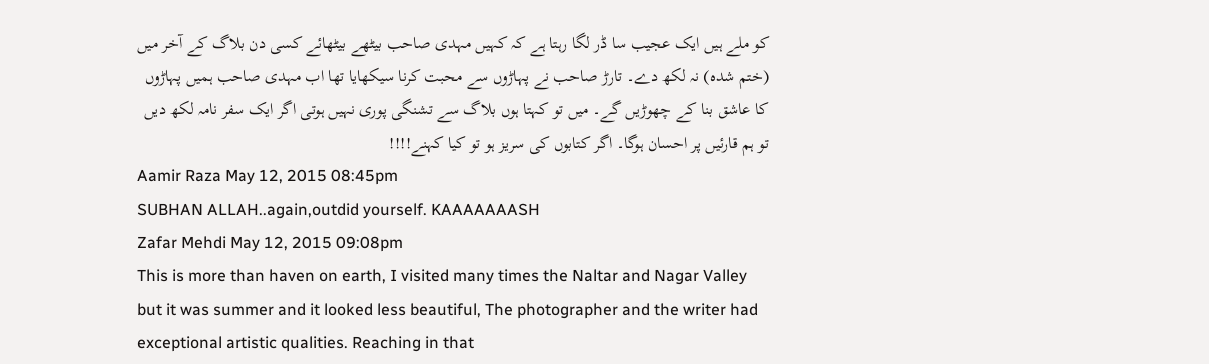کو ملے ہیں ایک عجیب سا ڈر لگا رہتا ہے کہ کہیں مہدی صاحب بیٹھے بیٹھائے کسی دن بلاگ کے آخر میں (ختم شدہ) نہ لکھ دے۔ تارڑ صاحب نے پہاڑوں سے محبت کرنا سیکھایا تھا اب مہدی صاحب ہمیں پہاڑوں کا عاشق بنا کے چھوڑیں گے۔ میں تو کہتا ہوں بلاگ سے تشنگی پوری نہیں ہوتی اگر ایک سفر نامہ لکھ دیں تو ہم قارئیں پر احسان ہوگا۔ اگر کتابوں کی سریز ہو تو کیا کہنے!!!!
Aamir Raza May 12, 2015 08:45pm
SUBHAN ALLAH..again,outdid yourself. KAAAAAAASH
Zafar Mehdi May 12, 2015 09:08pm
This is more than haven on earth, I visited many times the Naltar and Nagar Valley but it was summer and it looked less beautiful, The photographer and the writer had exceptional artistic qualities. Reaching in that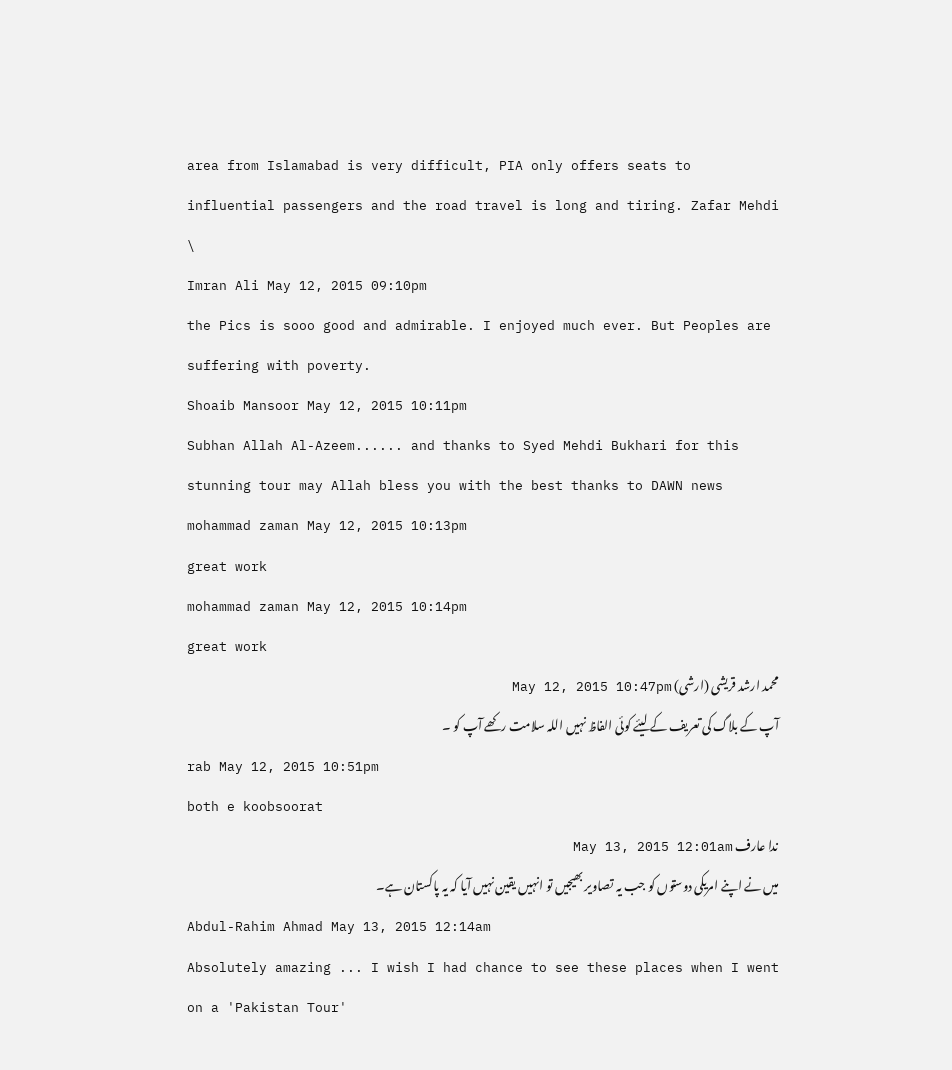area from Islamabad is very difficult, PIA only offers seats to influential passengers and the road travel is long and tiring. Zafar Mehdi \
Imran Ali May 12, 2015 09:10pm
the Pics is sooo good and admirable. I enjoyed much ever. But Peoples are suffering with poverty.
Shoaib Mansoor May 12, 2015 10:11pm
Subhan Allah Al-Azeem...... and thanks to Syed Mehdi Bukhari for this stunning tour may Allah bless you with the best thanks to DAWN news
mohammad zaman May 12, 2015 10:13pm
great work
mohammad zaman May 12, 2015 10:14pm
great work
محمد ارشد قریشی (ارشی) May 12, 2015 10:47pm
آپ کے بلاگ کی تعریف کے لیئے کوئی الفاظ نہیں اللہ سلامت رکھے آپ کو ۔
rab May 12, 2015 10:51pm
both e koobsoorat
ندا عارف May 13, 2015 12:01am
میں نے اپنے امریکی دوستوں کو جب یہ تصاویر بھیجیں تو انہیں یقین نہیں آیا کہ یہ پاکستان ہے۔
Abdul-Rahim Ahmad May 13, 2015 12:14am
Absolutely amazing ... I wish I had chance to see these places when I went on a 'Pakistan Tour'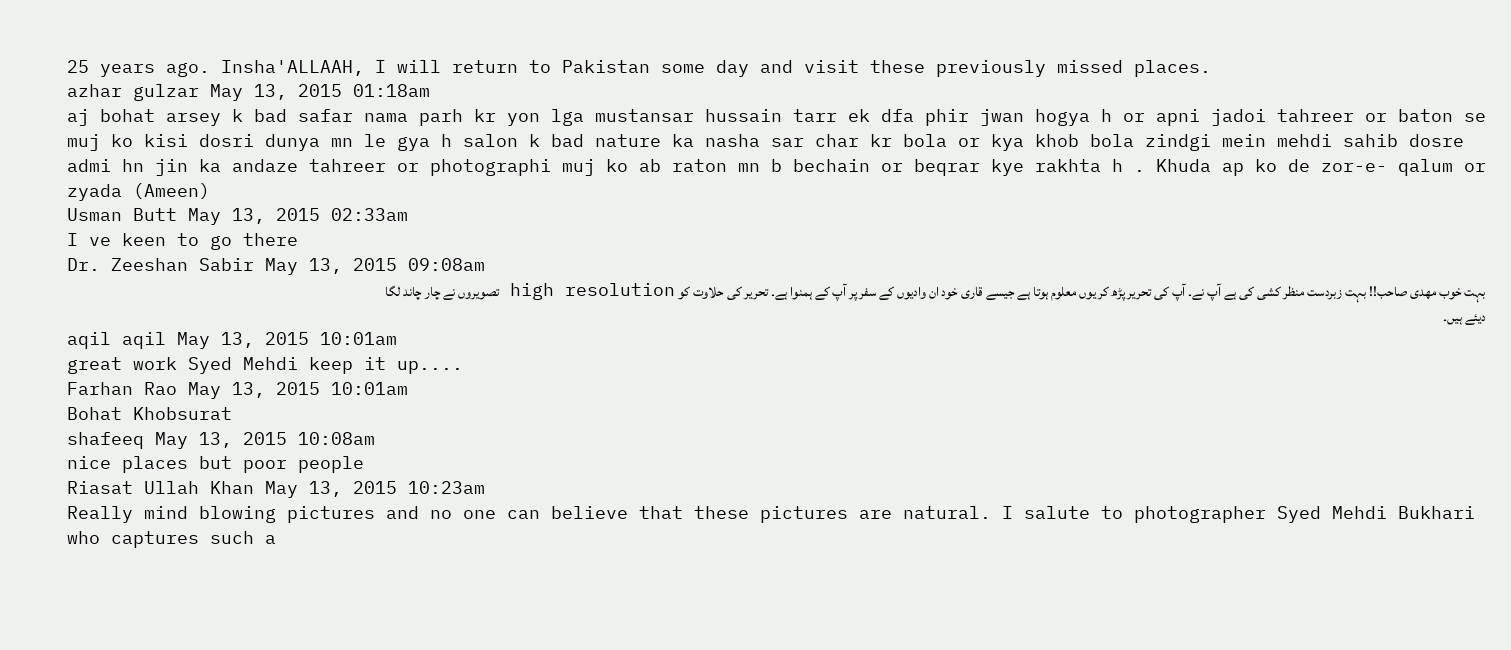25 years ago. Insha'ALLAAH, I will return to Pakistan some day and visit these previously missed places.
azhar gulzar May 13, 2015 01:18am
aj bohat arsey k bad safar nama parh kr yon lga mustansar hussain tarr ek dfa phir jwan hogya h or apni jadoi tahreer or baton se muj ko kisi dosri dunya mn le gya h salon k bad nature ka nasha sar char kr bola or kya khob bola zindgi mein mehdi sahib dosre admi hn jin ka andaze tahreer or photographi muj ko ab raton mn b bechain or beqrar kye rakhta h . Khuda ap ko de zor-e- qalum or zyada (Ameen)
Usman Butt May 13, 2015 02:33am
I ve keen to go there
Dr. Zeeshan Sabir May 13, 2015 09:08am
بہت خوب مھدی صاحب!! بہت زبردست منظر کشی کی ہے آپ نے۔ آپ کی تحریر پڑھ کر یوں معلوم ہوتا ہے جیسے قاری خود ان وادیوں کے سفر پر آپ کے ہمنوا ہے۔ تحریر کی حلاوت کو high resolution تصویروں نے چار چاند لگا دیئے ہیں۔
aqil aqil May 13, 2015 10:01am
great work Syed Mehdi keep it up....
Farhan Rao May 13, 2015 10:01am
Bohat Khobsurat
shafeeq May 13, 2015 10:08am
nice places but poor people
Riasat Ullah Khan May 13, 2015 10:23am
Really mind blowing pictures and no one can believe that these pictures are natural. I salute to photographer Syed Mehdi Bukhari who captures such a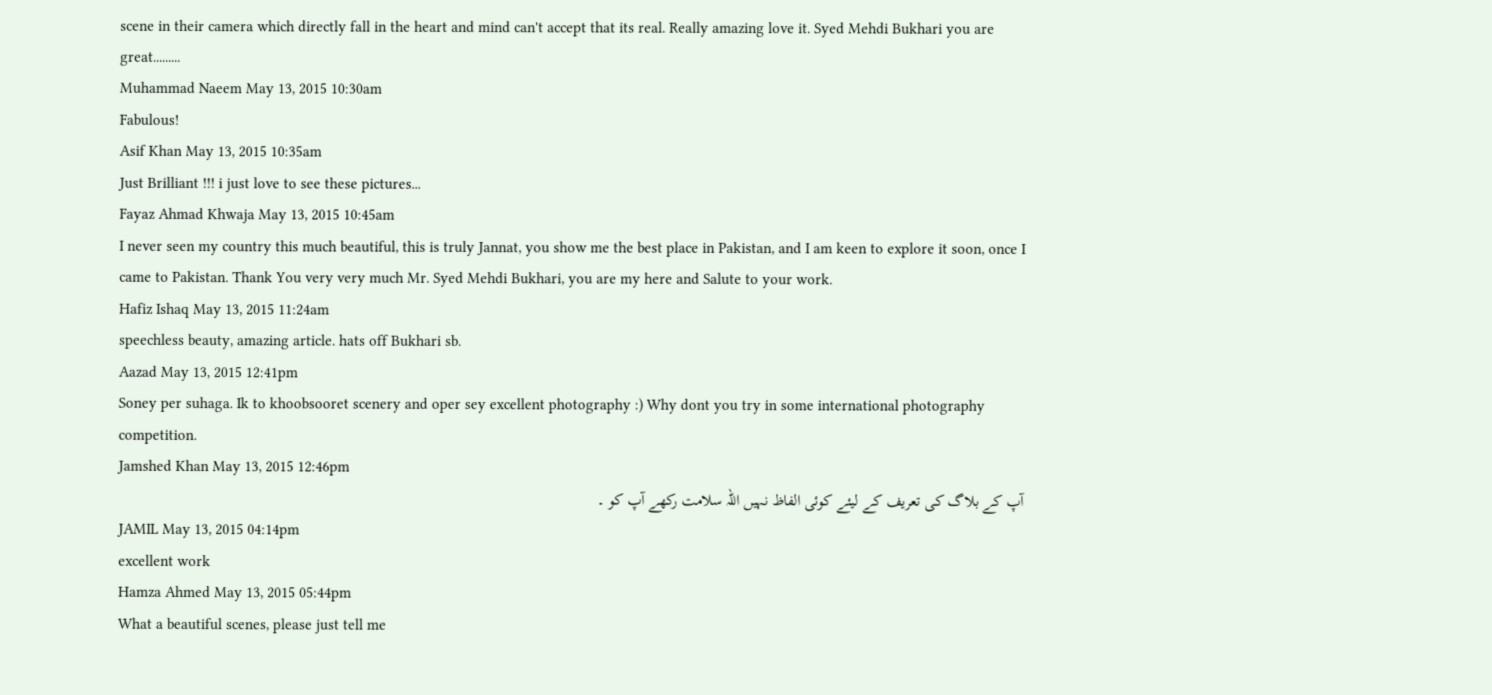scene in their camera which directly fall in the heart and mind can't accept that its real. Really amazing love it. Syed Mehdi Bukhari you are great.........
Muhammad Naeem May 13, 2015 10:30am
Fabulous!
Asif Khan May 13, 2015 10:35am
Just Brilliant !!! i just love to see these pictures...
Fayaz Ahmad Khwaja May 13, 2015 10:45am
I never seen my country this much beautiful, this is truly Jannat, you show me the best place in Pakistan, and I am keen to explore it soon, once I came to Pakistan. Thank You very very much Mr. Syed Mehdi Bukhari, you are my here and Salute to your work.
Hafiz Ishaq May 13, 2015 11:24am
speechless beauty, amazing article. hats off Bukhari sb.
Aazad May 13, 2015 12:41pm
Soney per suhaga. Ik to khoobsooret scenery and oper sey excellent photography :) Why dont you try in some international photography competition.
Jamshed Khan May 13, 2015 12:46pm
آپ کے بلاگ کی تعریف کے لیئے کوئی الفاظ نہیں اللہ سلامت رکھے آپ کو ۔
JAMIL May 13, 2015 04:14pm
excellent work
Hamza Ahmed May 13, 2015 05:44pm
What a beautiful scenes, please just tell me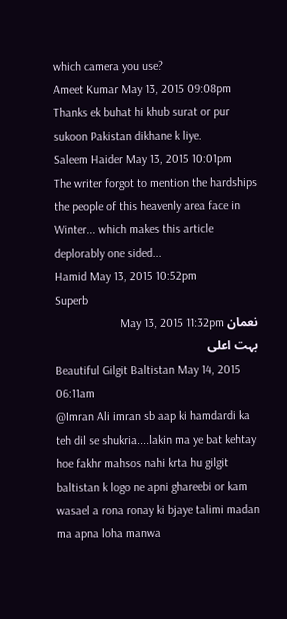which camera you use?
Ameet Kumar May 13, 2015 09:08pm
Thanks ek buhat hi khub surat or pur sukoon Pakistan dikhane k liye.
Saleem Haider May 13, 2015 10:01pm
The writer forgot to mention the hardships the people of this heavenly area face in Winter... which makes this article deplorably one sided...
Hamid May 13, 2015 10:52pm
Superb
نعمان May 13, 2015 11:32pm
بہت اعلی
Beautiful Gilgit Baltistan May 14, 2015 06:11am
@Imran Ali imran sb aap ki hamdardi ka teh dil se shukria....lakin ma ye bat kehtay hoe fakhr mahsos nahi krta hu gilgit baltistan k logo ne apni ghareebi or kam wasael a rona ronay ki bjaye talimi madan ma apna loha manwa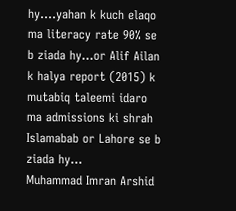hy....yahan k kuch elaqo ma literacy rate 90% se b ziada hy...or Alif Ailan k halya report (2015) k mutabiq taleemi idaro ma admissions ki shrah Islamabab or Lahore se b ziada hy...
Muhammad Imran Arshid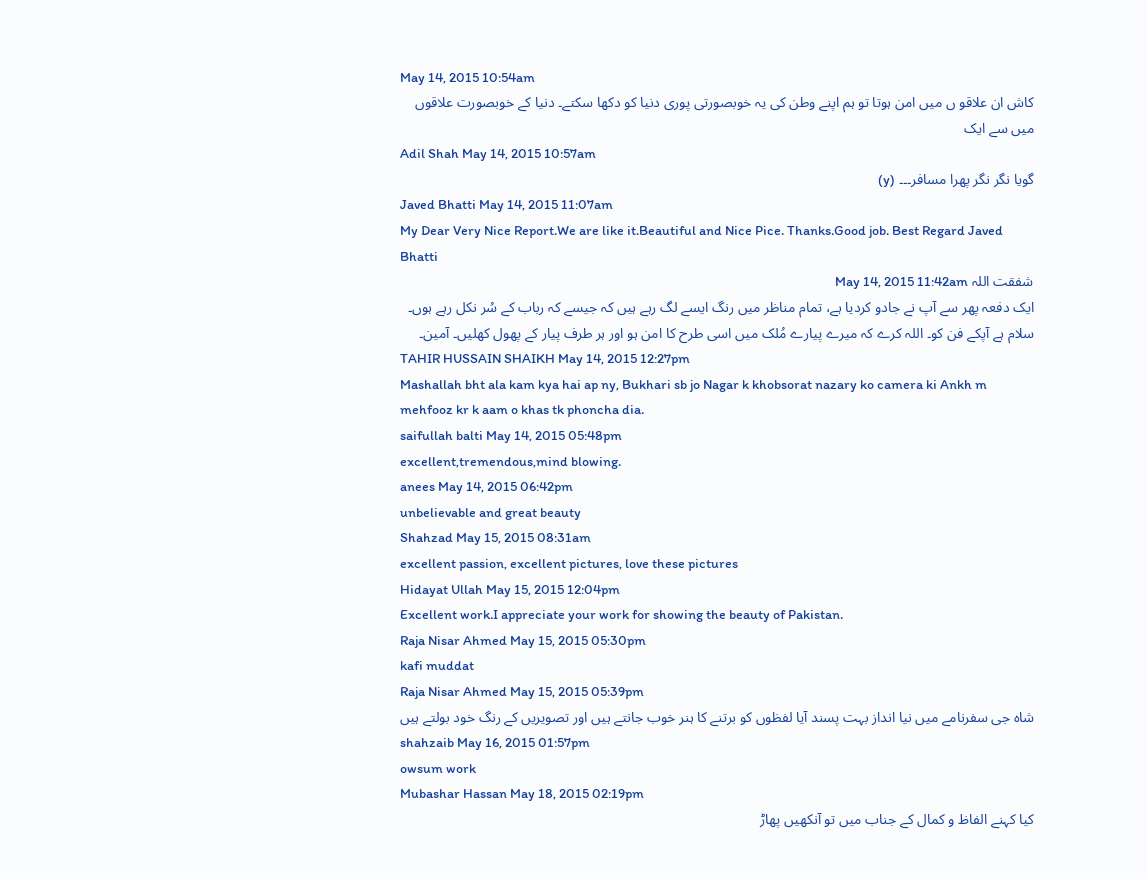May 14, 2015 10:54am
کاش ان علاقو ں میں امن ہوتا تو ہم اپنے وطن کی یہ خوبصورتی پوری دنیا کو دکھا سکتے۔ دنیا کے خوبصورت علاقوں میں سے ایک
Adil Shah May 14, 2015 10:57am
گویا نگر نگر پھرا مسافر۔۔۔ (y)
Javed Bhatti May 14, 2015 11:07am
My Dear Very Nice Report.We are like it.Beautiful and Nice Pice. Thanks.Good job. Best Regard Javed Bhatti
شفقت اللہ May 14, 2015 11:42am
ایک دفعہ پھر سے آپ نے جادو کردیا ہے، تمام مناظر میں رنگ ایسے لگ رہے ہیں کہ جیسے کہ رباب کے سُر نکل رہے ہوں۔ سلام ہے آپکے فن کو۔ اللہ کرے کہ میرے پیارے مُلک میں اسی طرح کا امن ہو اور ہر طرف پیار کے پھول کھلیں۔ آمین۔
TAHIR HUSSAIN SHAIKH May 14, 2015 12:27pm
Mashallah bht ala kam kya hai ap ny, Bukhari sb jo Nagar k khobsorat nazary ko camera ki Ankh m mehfooz kr k aam o khas tk phoncha dia.
saifullah balti May 14, 2015 05:48pm
excellent,tremendous,mind blowing.
anees May 14, 2015 06:42pm
unbelievable and great beauty
Shahzad May 15, 2015 08:31am
excellent passion, excellent pictures, love these pictures
Hidayat Ullah May 15, 2015 12:04pm
Excellent work.I appreciate your work for showing the beauty of Pakistan.
Raja Nisar Ahmed May 15, 2015 05:30pm
kafi muddat
Raja Nisar Ahmed May 15, 2015 05:39pm
شاہ جی سفرنامے میں نیا انداز بہت پسند آیا لفظوں کو برتنے کا ہنر خوب جانتے ہیں اور تصویریں کے رنگ خود بولتے ہیں
shahzaib May 16, 2015 01:57pm
owsum work
Mubashar Hassan May 18, 2015 02:19pm
کیا کہنے الفاظ و کمال کے جناب میں تو آنکھیں پھاڑ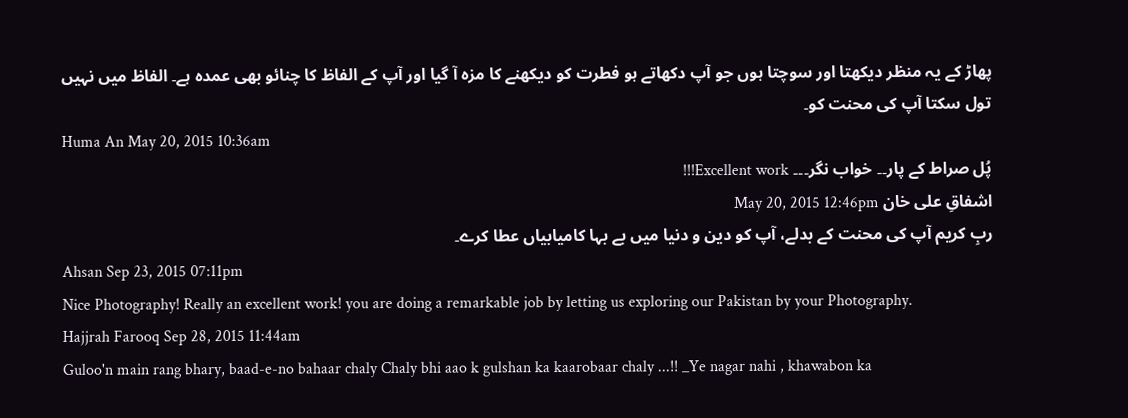پھاڑ کے یہ منظر دیکھتا اور سوچتا ہوں جو آپ دکھاتے ہو فطرت کو دیکھنے کا مزہ آ گیا اور آپ کے الفاظ کا چنائو بھی عمدہ ہے۔ الفاظ میں نہیں تول سکتا آپ کی محنت کو۔
Huma An May 20, 2015 10:36am
پُل صراط کے پار۔۔ خواب نگر۔۔۔ Excellent work!!!
اشفاقِ علی خان May 20, 2015 12:46pm
ربِ کریم آپ کی محنت کے بدلے، آپ کو دین و دنیا میں بے بہا کامیابیاں عطا کرے۔
Ahsan Sep 23, 2015 07:11pm
Nice Photography! Really an excellent work! you are doing a remarkable job by letting us exploring our Pakistan by your Photography.
Hajjrah Farooq Sep 28, 2015 11:44am
Guloo'n main rang bhary, baad-e-no bahaar chaly Chaly bhi aao k gulshan ka kaarobaar chaly ...!! _Ye nagar nahi , khawabon ka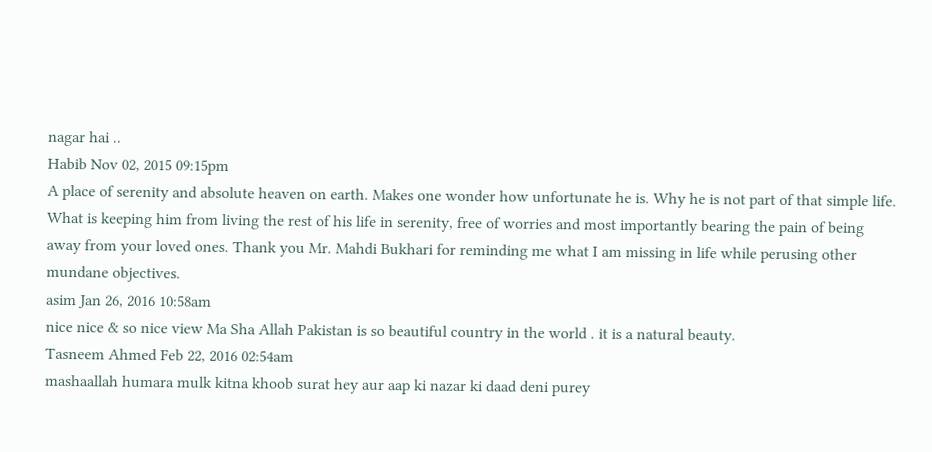nagar hai ..
Habib Nov 02, 2015 09:15pm
A place of serenity and absolute heaven on earth. Makes one wonder how unfortunate he is. Why he is not part of that simple life. What is keeping him from living the rest of his life in serenity, free of worries and most importantly bearing the pain of being away from your loved ones. Thank you Mr. Mahdi Bukhari for reminding me what I am missing in life while perusing other mundane objectives.
asim Jan 26, 2016 10:58am
nice nice & so nice view Ma Sha Allah Pakistan is so beautiful country in the world . it is a natural beauty.
Tasneem Ahmed Feb 22, 2016 02:54am
mashaallah humara mulk kitna khoob surat hey aur aap ki nazar ki daad deni purey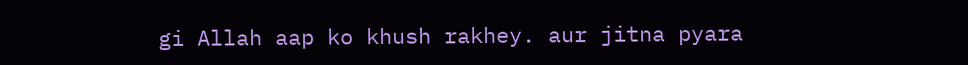gi Allah aap ko khush rakhey. aur jitna pyara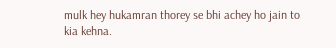mulk hey hukamran thorey se bhi achey ho jain to kia kehna.